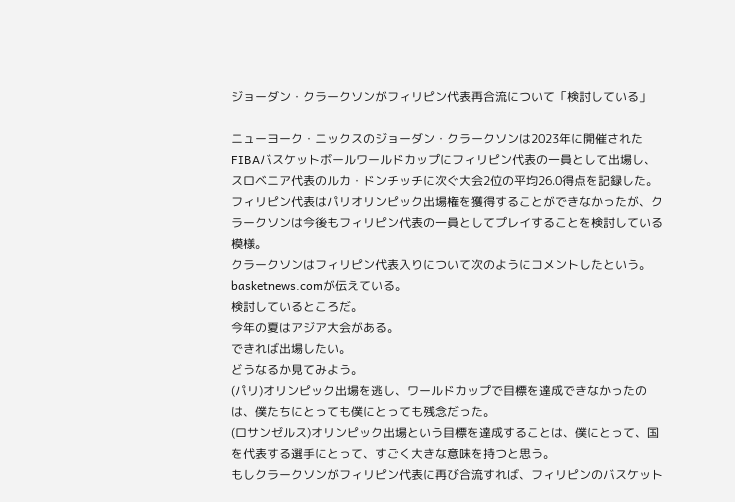ジョーダン・クラークソンがフィリピン代表再合流について「検討している」

ニューヨーク・ニックスのジョーダン・クラークソンは2023年に開催されたFIBAバスケットボールワールドカップにフィリピン代表の一員として出場し、スロベニア代表のルカ・ドンチッチに次ぐ大会2位の平均26.0得点を記録した。
フィリピン代表はパリオリンピック出場権を獲得することができなかったが、クラークソンは今後もフィリピン代表の一員としてプレイすることを検討している模様。
クラークソンはフィリピン代表入りについて次のようにコメントしたという。basketnews.comが伝えている。
検討しているところだ。
今年の夏はアジア大会がある。
できれば出場したい。
どうなるか見てみよう。
(パリ)オリンピック出場を逃し、ワールドカップで目標を達成できなかったのは、僕たちにとっても僕にとっても残念だった。
(ロサンゼルス)オリンピック出場という目標を達成することは、僕にとって、国を代表する選手にとって、すごく大きな意味を持つと思う。
もしクラークソンがフィリピン代表に再び合流すれば、フィリピンのバスケット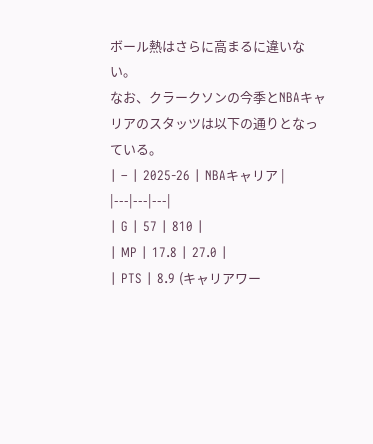ボール熱はさらに高まるに違いない。
なお、クラークソンの今季とNBAキャリアのスタッツは以下の通りとなっている。
| – | 2025-26 | NBAキャリア |
|---|---|---|
| G | 57 | 810 |
| MP | 17.8 | 27.0 |
| PTS | 8.9 (キャリアワー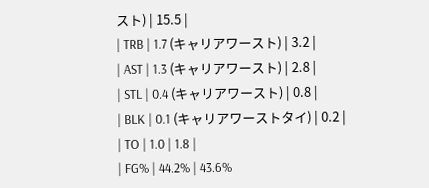スト) | 15.5 |
| TRB | 1.7 (キャリアワースト) | 3.2 |
| AST | 1.3 (キャリアワースト) | 2.8 |
| STL | 0.4 (キャリアワースト) | 0.8 |
| BLK | 0.1 (キャリアワーストタイ) | 0.2 |
| TO | 1.0 | 1.8 |
| FG% | 44.2% | 43.6%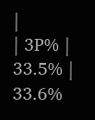|
| 3P% | 33.5% | 33.6%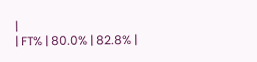|
| FT% | 80.0% | 82.8% |